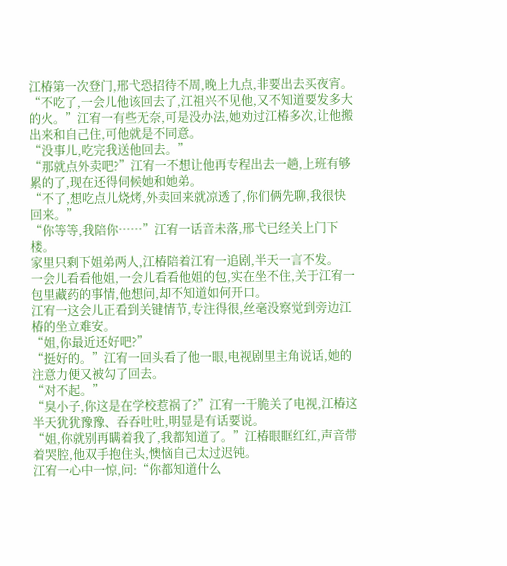江椿第一次登门,邢弋恐招待不周,晚上九点,非要出去买夜宵。
“不吃了,一会儿他该回去了,江祖兴不见他,又不知道要发多大的火。”江宥一有些无奈,可是没办法,她劝过江椿多次,让他搬出来和自己住,可他就是不同意。
“没事儿,吃完我送他回去。”
“那就点外卖吧?”江宥一不想让他再专程出去一趟,上班有够累的了,现在还得伺候她和她弟。
“不了,想吃点儿烧烤,外卖回来就凉透了,你们俩先聊,我很快回来。”
“你等等,我陪你……”江宥一话音未落,邢弋已经关上门下楼。
家里只剩下姐弟两人,江椿陪着江宥一追剧,半天一言不发。
一会儿看看他姐,一会儿看看他姐的包,实在坐不住,关于江宥一包里藏药的事情,他想问,却不知道如何开口。
江宥一这会儿正看到关键情节,专注得很,丝毫没察觉到旁边江椿的坐立难安。
“姐,你最近还好吧?”
“挺好的。”江宥一回头看了他一眼,电视剧里主角说话,她的注意力便又被勾了回去。
“对不起。”
“臭小子,你这是在学校惹祸了?”江宥一干脆关了电视,江椿这半天犹犹豫豫、吞吞吐吐,明显是有话要说。
“姐,你就别再瞒着我了,我都知道了。”江椿眼眶红红,声音带着哭腔,他双手抱住头,懊恼自己太过迟钝。
江宥一心中一惊,问:“你都知道什么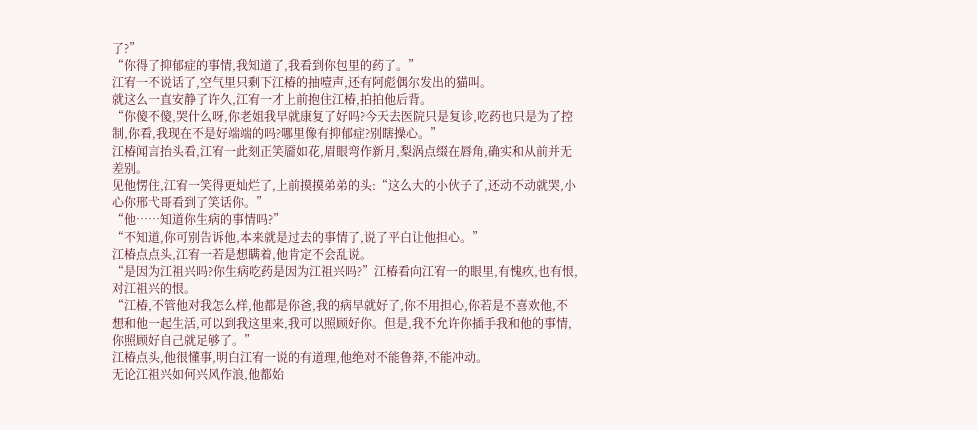了?”
“你得了抑郁症的事情,我知道了,我看到你包里的药了。”
江宥一不说话了,空气里只剩下江椿的抽噎声,还有阿彪偶尔发出的猫叫。
就这么一直安静了许久,江宥一才上前抱住江椿,拍拍他后背。
“你傻不傻,哭什么呀,你老姐我早就康复了好吗?今天去医院只是复诊,吃药也只是为了控制,你看,我现在不是好端端的吗?哪里像有抑郁症?别瞎操心。”
江椿闻言抬头看,江宥一此刻正笑靥如花,眉眼弯作新月,梨涡点缀在唇角,确实和从前并无差别。
见他愣住,江宥一笑得更灿烂了,上前摸摸弟弟的头:“这么大的小伙子了,还动不动就哭,小心你邢弋哥看到了笑话你。”
“他……知道你生病的事情吗?”
“不知道,你可别告诉他,本来就是过去的事情了,说了平白让他担心。”
江椿点点头,江宥一若是想瞒着,他肯定不会乱说。
“是因为江祖兴吗?你生病吃药是因为江祖兴吗?”江椿看向江宥一的眼里,有愧疚,也有恨,对江祖兴的恨。
“江椿,不管他对我怎么样,他都是你爸,我的病早就好了,你不用担心,你若是不喜欢他,不想和他一起生活,可以到我这里来,我可以照顾好你。但是,我不允许你插手我和他的事情,你照顾好自己就足够了。”
江椿点头,他很懂事,明白江宥一说的有道理,他绝对不能鲁莽,不能冲动。
无论江祖兴如何兴风作浪,他都始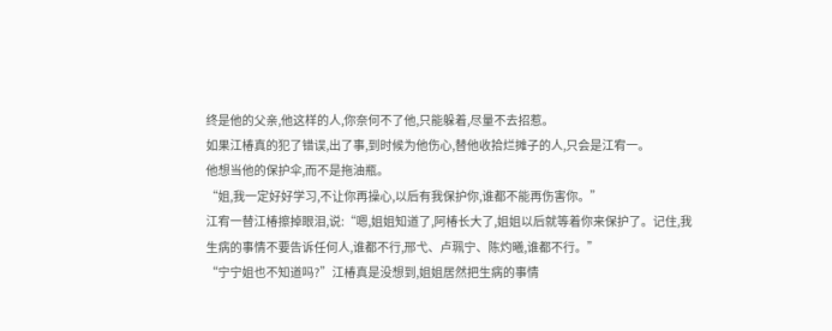终是他的父亲,他这样的人,你奈何不了他,只能躲着,尽量不去招惹。
如果江椿真的犯了错误,出了事,到时候为他伤心,替他收拾烂摊子的人,只会是江宥一。
他想当他的保护伞,而不是拖油瓶。
“姐,我一定好好学习,不让你再操心,以后有我保护你,谁都不能再伤害你。”
江宥一替江椿擦掉眼泪,说:“嗯,姐姐知道了,阿椿长大了,姐姐以后就等着你来保护了。记住,我生病的事情不要告诉任何人,谁都不行,邢弋、卢珮宁、陈灼曦,谁都不行。”
“宁宁姐也不知道吗?”江椿真是没想到,姐姐居然把生病的事情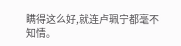瞒得这么好,就连卢珮宁都毫不知情。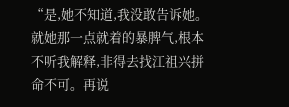“是,她不知道,我没敢告诉她。就她那一点就着的暴脾气,根本不听我解释,非得去找江祖兴拼命不可。再说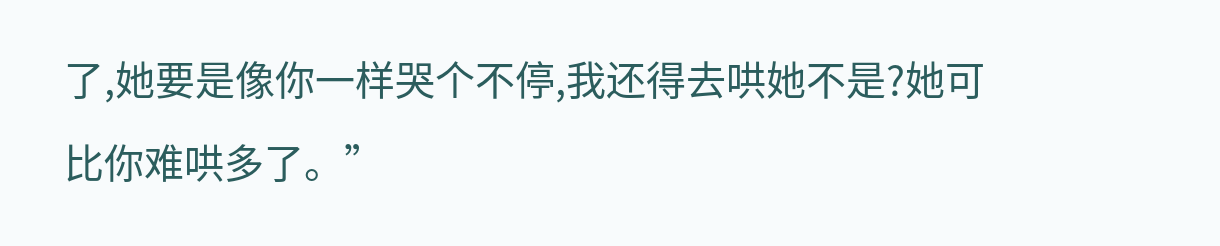了,她要是像你一样哭个不停,我还得去哄她不是?她可比你难哄多了。”